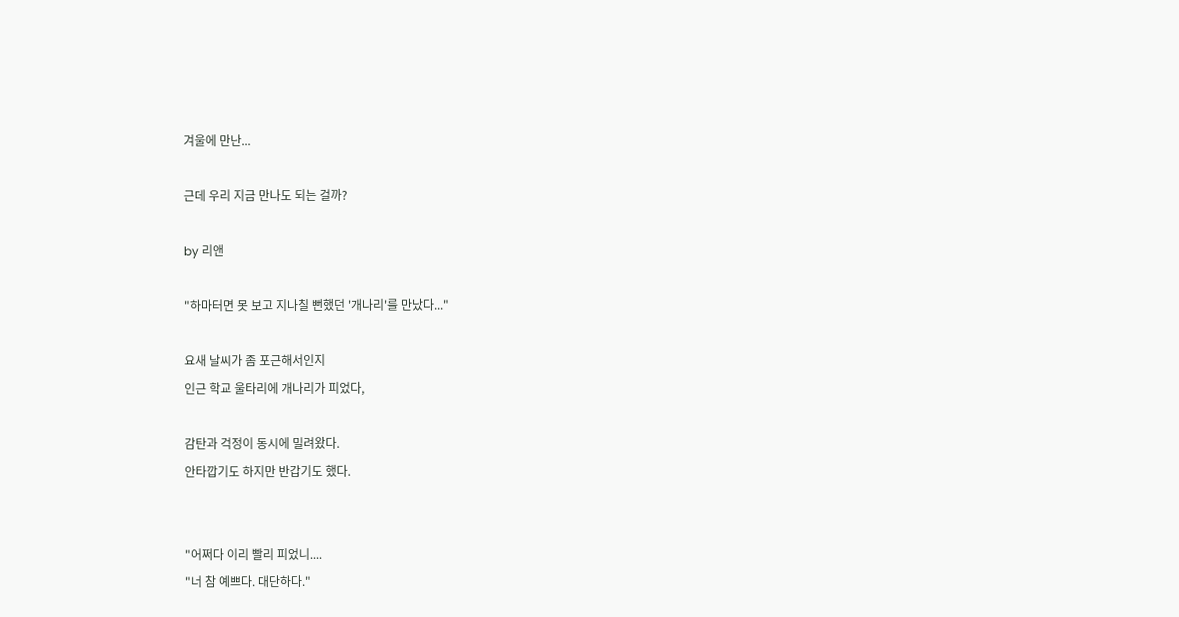겨울에 만난...

근데 우리 지금 만나도 되는 걸까?

by 리앤

"하마터면 못 보고 지나칠 뻔했던 '개나리'를 만났다..."

요새 날씨가 좀 포근해서인지
인근 학교 울타리에 개나리가 피었다,

감탄과 걱정이 동시에 밀려왔다.
안타깝기도 하지만 반갑기도 했다.


"어쩌다 이리 빨리 피었니....
"너 참 예쁘다. 대단하다."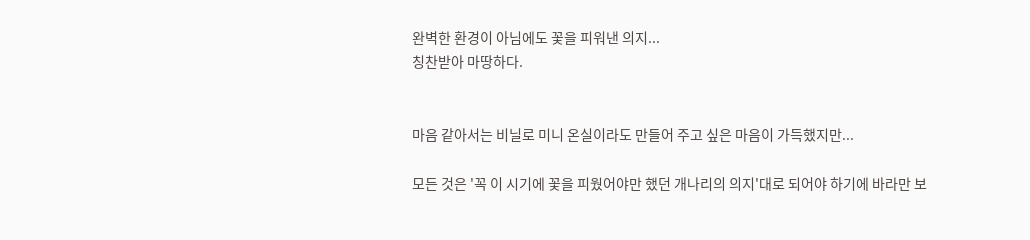완벽한 환경이 아님에도 꽃을 피워낸 의지...
칭찬받아 마땅하다.


마음 같아서는 비닐로 미니 온실이라도 만들어 주고 싶은 마음이 가득했지만...

모든 것은 '꼭 이 시기에 꽃을 피웠어야만 했던 개나리의 의지'대로 되어야 하기에 바라만 보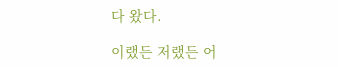다 왔다.

이랬든 저랬든 어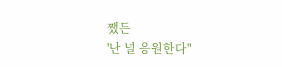쨌든
'난 널 응원한다"